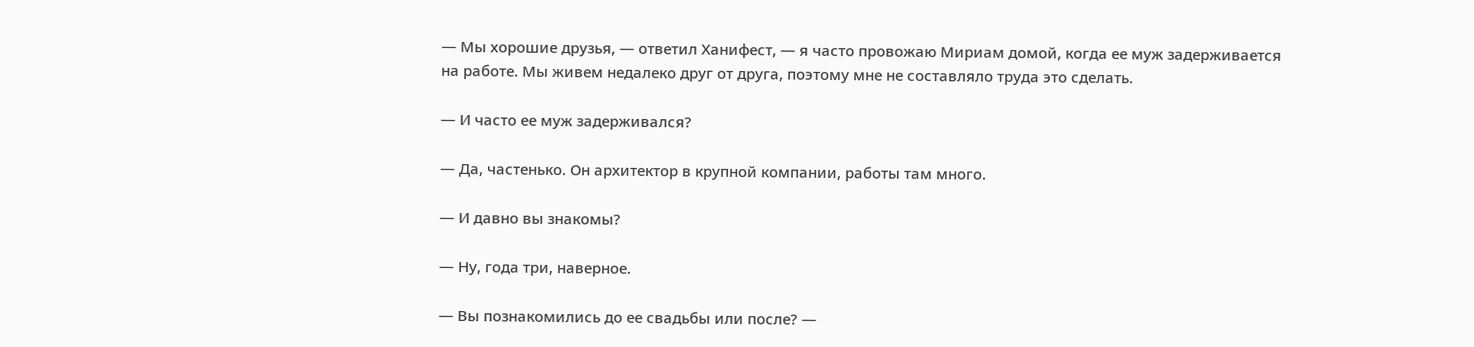— Мы хорошие друзья, — ответил Ханифест, — я часто провожаю Мириам домой, когда ее муж задерживается на работе. Мы живем недалеко друг от друга, поэтому мне не составляло труда это сделать.

— И часто ее муж задерживался?

— Да, частенько. Он архитектор в крупной компании, работы там много.

— И давно вы знакомы?

— Ну, года три, наверное.

— Вы познакомились до ее свадьбы или после? —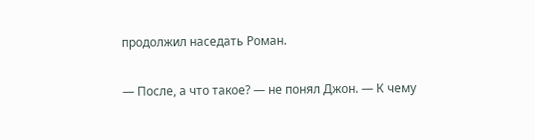продолжил наседать Роман.

— После, а что такое? — не понял Джон. — К чему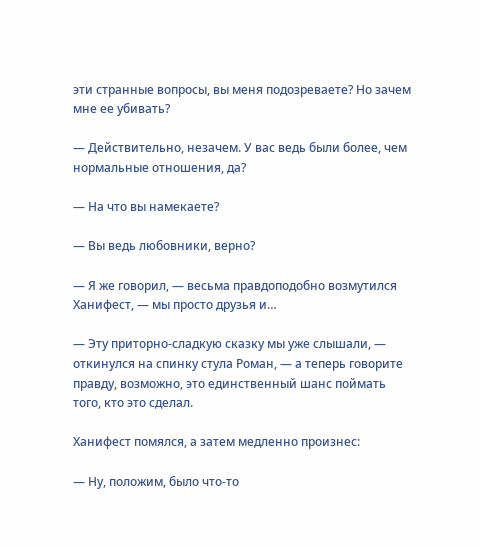эти странные вопросы, вы меня подозреваете? Но зачем мне ее убивать?

— Действительно, незачем. У вас ведь были более, чем нормальные отношения, да?

— На что вы намекаете?

— Вы ведь любовники, верно?

— Я же говорил, — весьма правдоподобно возмутился Ханифест, — мы просто друзья и…

— Эту приторно-сладкую сказку мы уже слышали, — откинулся на спинку стула Роман, — а теперь говорите правду, возможно, это единственный шанс поймать того, кто это сделал.

Ханифест помялся, а затем медленно произнес:

— Ну, положим, было что-то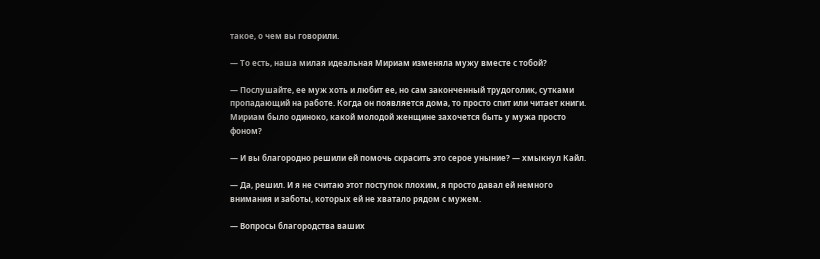такое, о чем вы говорили.

— То есть, наша милая идеальная Мириам изменяла мужу вместе с тобой?

— Послушайте, ее муж хоть и любит ее, но сам законченный трудоголик, сутками пропадающий на работе. Когда он появляется дома, то просто спит или читает книги. Мириам было одиноко, какой молодой женщине захочется быть у мужа просто фоном?

— И вы благородно решили ей помочь скрасить это серое уныние? — хмыкнул Кайл.

— Да, решил. И я не считаю этот поступок плохим, я просто давал ей немного внимания и заботы, которых ей не хватало рядом с мужем.

— Вопросы благородства ваших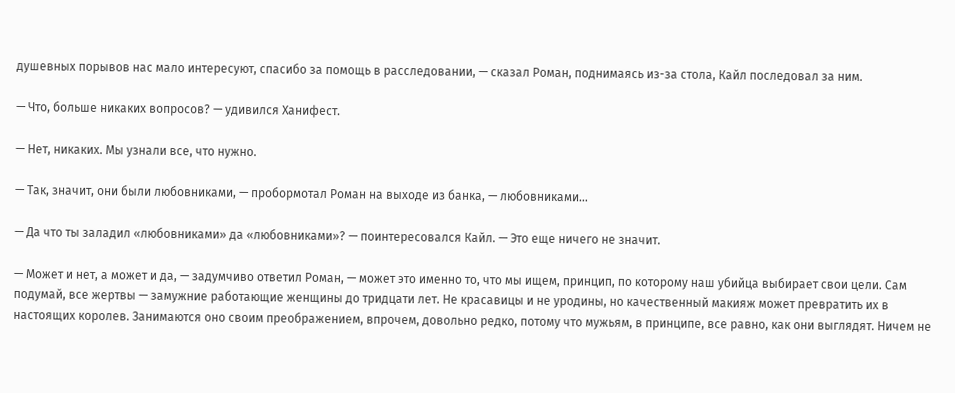душевных порывов нас мало интересуют, спасибо за помощь в расследовании, — сказал Роман, поднимаясь из-за стола, Кайл последовал за ним.

— Что, больше никаких вопросов? — удивился Ханифест.

— Нет, никаких. Мы узнали все, что нужно.

— Так, значит, они были любовниками, — пробормотал Роман на выходе из банка, — любовниками…

— Да что ты заладил «любовниками» да «любовниками»? — поинтересовался Кайл. — Это еще ничего не значит.

— Может и нет, а может и да, — задумчиво ответил Роман, — может это именно то, что мы ищем, принцип, по которому наш убийца выбирает свои цели. Сам подумай, все жертвы — замужние работающие женщины до тридцати лет. Не красавицы и не уродины, но качественный макияж может превратить их в настоящих королев. Занимаются оно своим преображением, впрочем, довольно редко, потому что мужьям, в принципе, все равно, как они выглядят. Ничем не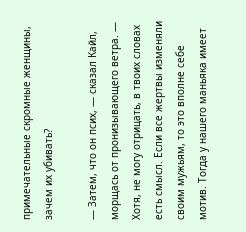примечательные скромные женщины, зачем их убивать?

— Затем, что он псих, — сказал Кайл, морщась от пронизывающего ветра. — Хотя, не могу отрицать, в твоих словах есть смысл. Если все жертвы изменяли своим мужьям, то это вполне себе мотив. Тогда у нашего маньяка имеет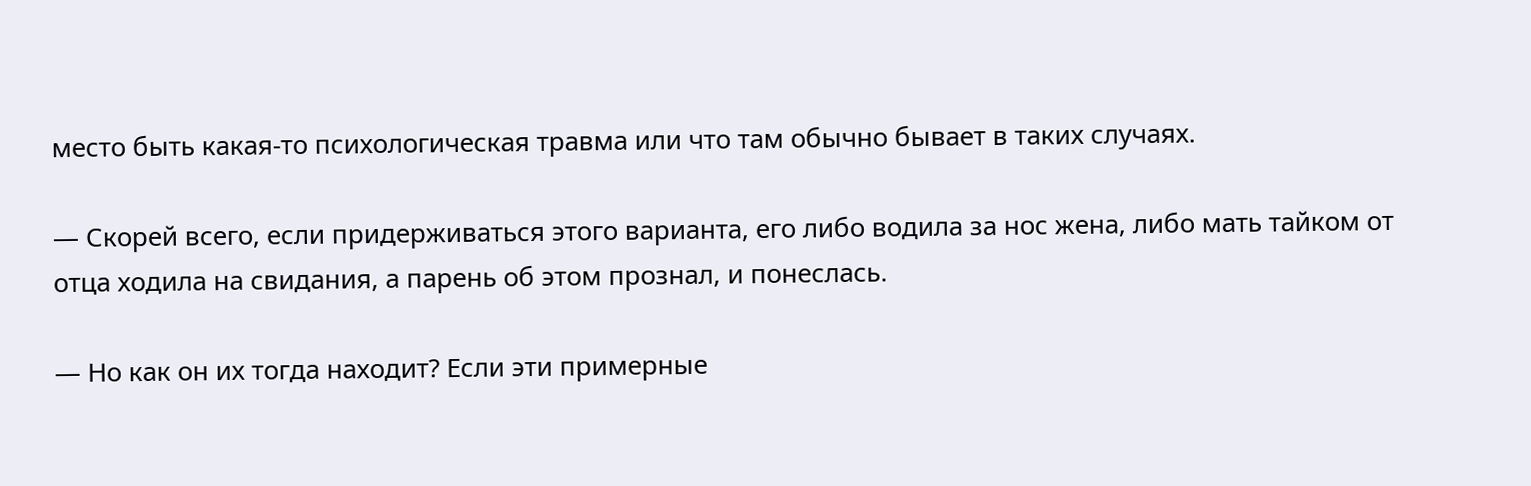место быть какая-то психологическая травма или что там обычно бывает в таких случаях.

— Скорей всего, если придерживаться этого варианта, его либо водила за нос жена, либо мать тайком от отца ходила на свидания, а парень об этом прознал, и понеслась.

— Но как он их тогда находит? Если эти примерные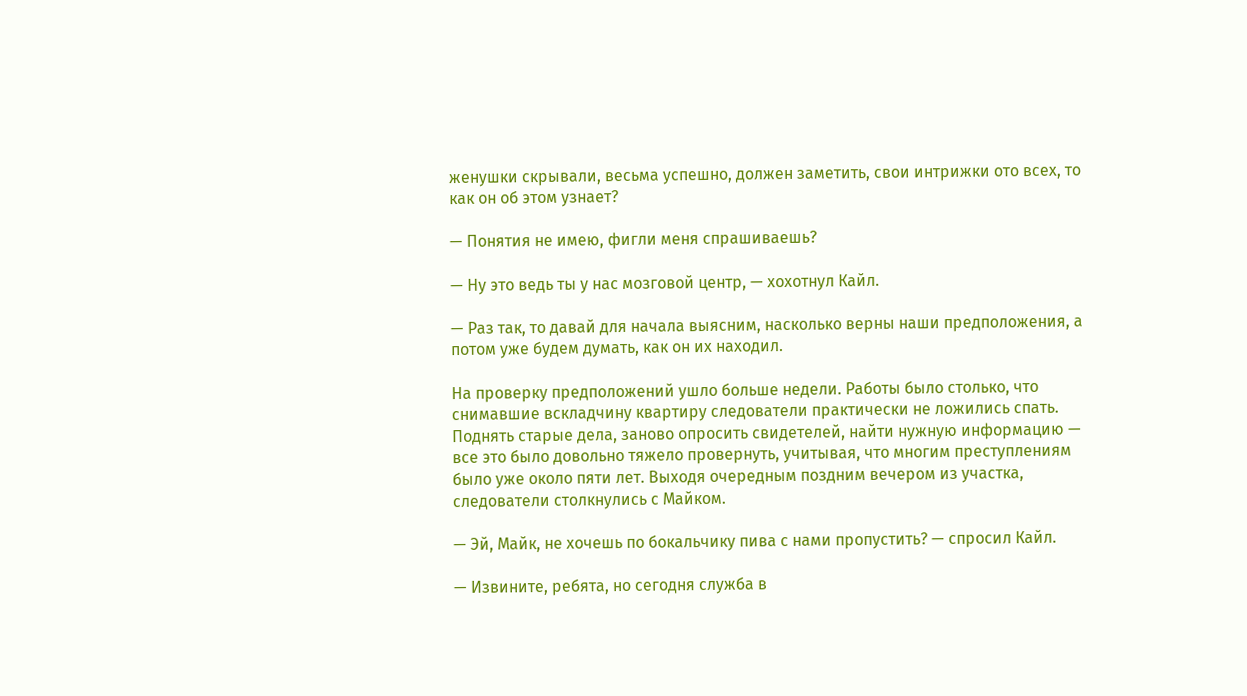женушки скрывали, весьма успешно, должен заметить, свои интрижки ото всех, то как он об этом узнает?

— Понятия не имею, фигли меня спрашиваешь?

— Ну это ведь ты у нас мозговой центр, — хохотнул Кайл.

— Раз так, то давай для начала выясним, насколько верны наши предположения, а потом уже будем думать, как он их находил.

На проверку предположений ушло больше недели. Работы было столько, что снимавшие вскладчину квартиру следователи практически не ложились спать. Поднять старые дела, заново опросить свидетелей, найти нужную информацию — все это было довольно тяжело провернуть, учитывая, что многим преступлениям было уже около пяти лет. Выходя очередным поздним вечером из участка, следователи столкнулись с Майком.

— Эй, Майк, не хочешь по бокальчику пива с нами пропустить? — спросил Кайл.

— Извините, ребята, но сегодня служба в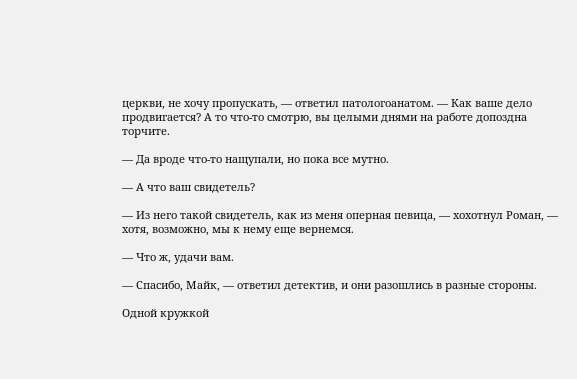церкви, не хочу пропускать, — ответил патологоанатом. — Как ваше дело продвигается? А то что-то смотрю, вы целыми днями на работе допоздна торчите.

— Да вроде что-то нащупали, но пока все мутно.

— А что ваш свидетель?

— Из него такой свидетель, как из меня оперная певица, — хохотнул Роман, — хотя, возможно, мы к нему еще вернемся.

— Что ж, удачи вам.

— Спасибо, Майк, — ответил детектив, и они разошлись в разные стороны.

Одной кружкой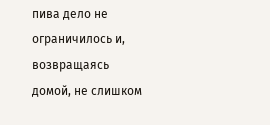пива дело не ограничилось и, возвращаясь домой, не слишком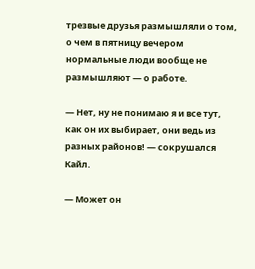трезвые друзья размышляли о том, о чем в пятницу вечером нормальные люди вообще не размышляют — о работе.

— Нет, ну не понимаю я и все тут, как он их выбирает, они ведь из разных районов! — сокрушался Кайл.

— Может он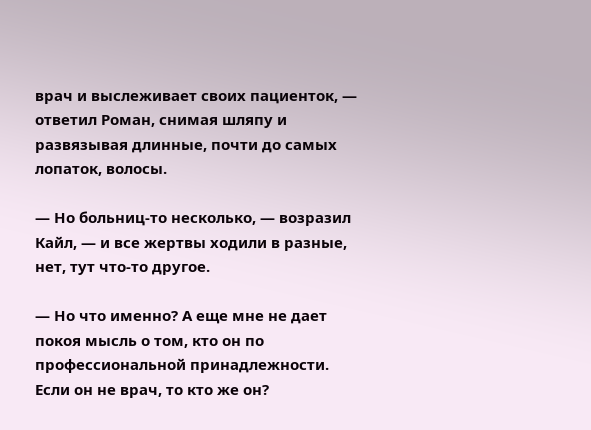врач и выслеживает своих пациенток, — ответил Роман, снимая шляпу и развязывая длинные, почти до самых лопаток, волосы.

— Но больниц-то несколько, — возразил Кайл, — и все жертвы ходили в разные, нет, тут что-то другое.

— Но что именно? А еще мне не дает покоя мысль о том, кто он по профессиональной принадлежности. Если он не врач, то кто же он?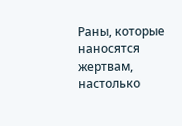Раны, которые наносятся жертвам, настолько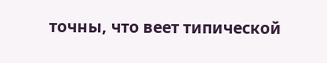точны, что веет типической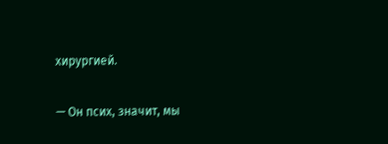хирургией.

— Он псих, значит, мы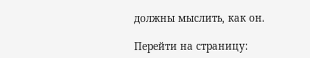должны мыслить, как он.

Перейти на страницу: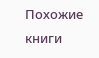Похожие книги